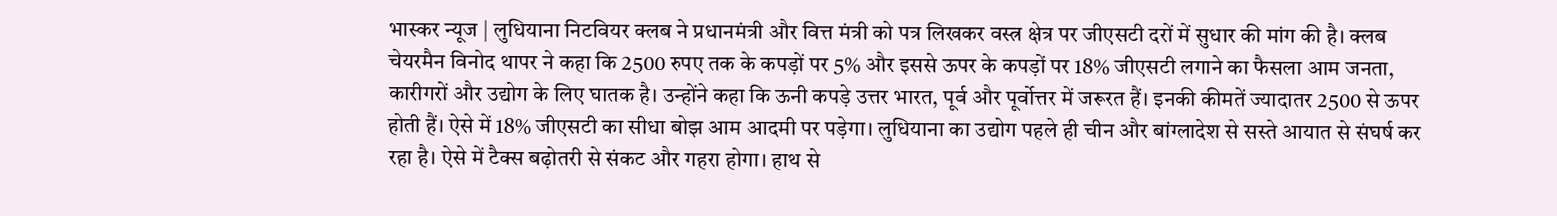भास्कर न्यूज | लुधियाना निटवियर क्लब ने प्रधानमंत्री और वित्त मंत्री को पत्र लिखकर वस्त्र क्षेत्र पर जीएसटी दरों में सुधार की मांग की है। क्लब चेयरमैन विनोद थापर ने कहा कि 2500 रुपए तक के कपड़ों पर 5% और इससे ऊपर के कपड़ों पर 18% जीएसटी लगाने का फैसला आम जनता, कारीगरों और उद्योग के लिए घातक है। उन्होंने कहा कि ऊनी कपड़े उत्तर भारत, पूर्व और पूर्वोत्तर में जरूरत हैं। इनकी कीमतें ज्यादातर 2500 से ऊपर होती हैं। ऐसे में 18% जीएसटी का सीधा बोझ आम आदमी पर पड़ेगा। लुधियाना का उद्योग पहले ही चीन और बांग्लादेश से सस्ते आयात से संघर्ष कर रहा है। ऐसे में टैक्स बढ़ोतरी से संकट और गहरा होगा। हाथ से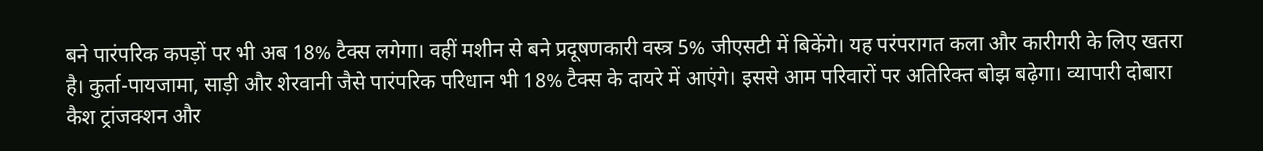बने पारंपरिक कपड़ों पर भी अब 18% टैक्स लगेगा। वहीं मशीन से बने प्रदूषणकारी वस्त्र 5% जीएसटी में बिकेंगे। यह परंपरागत कला और कारीगरी के लिए खतरा है। कुर्ता-पायजामा, साड़ी और शेरवानी जैसे पारंपरिक परिधान भी 18% टैक्स के दायरे में आएंगे। इससे आम परिवारों पर अतिरिक्त बोझ बढ़ेगा। व्यापारी दोबारा कैश ट्रांजक्शन और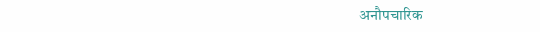अनौपचारिक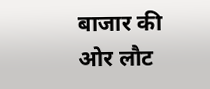बाजार की ओर लौट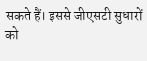सकते हैं। इससे जीएसटी सुधारों को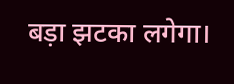बड़ा झटका लगेगा।